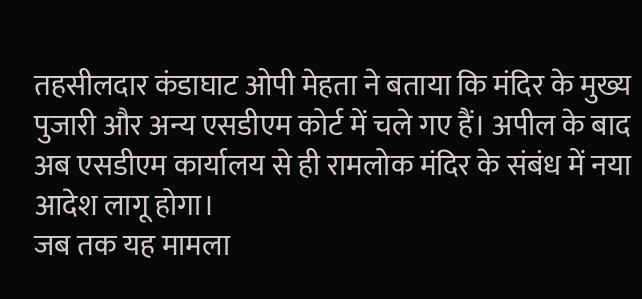तहसीलदार कंडाघाट ओपी मेहता ने बताया कि मंदिर के मुख्य पुजारी और अन्य एसडीएम कोर्ट में चले गए हैं। अपील के बाद अब एसडीएम कार्यालय से ही रामलोक मंदिर के संबंध में नया आदेश लागू होगा।
जब तक यह मामला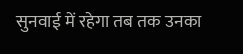सुनवाई में रहेगा तब तक उनका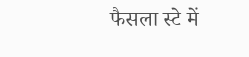फैसला स्टे में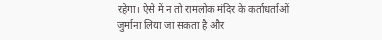रहेगा। ऐसे में न तो रामलोक मंदिर के कर्ताधर्ताओं जुर्माना लिया जा सकता है और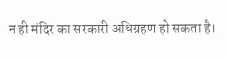न ही मंदिर का सरकारी अधिग्रहण हो सकता है।